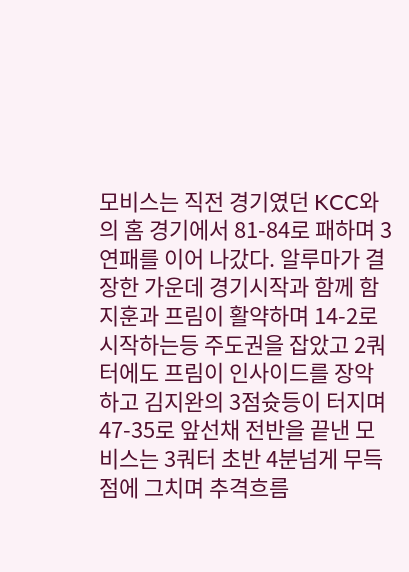모비스는 직전 경기였던 KCC와의 홈 경기에서 81-84로 패하며 3연패를 이어 나갔다. 알루마가 결장한 가운데 경기시작과 함께 함지훈과 프림이 활약하며 14-2로 시작하는등 주도권을 잡았고 2쿼터에도 프림이 인사이드를 장악하고 김지완의 3점슛등이 터지며 47-35로 앞선채 전반을 끝낸 모비스는 3쿼터 초반 4분넘게 무득점에 그치며 추격흐름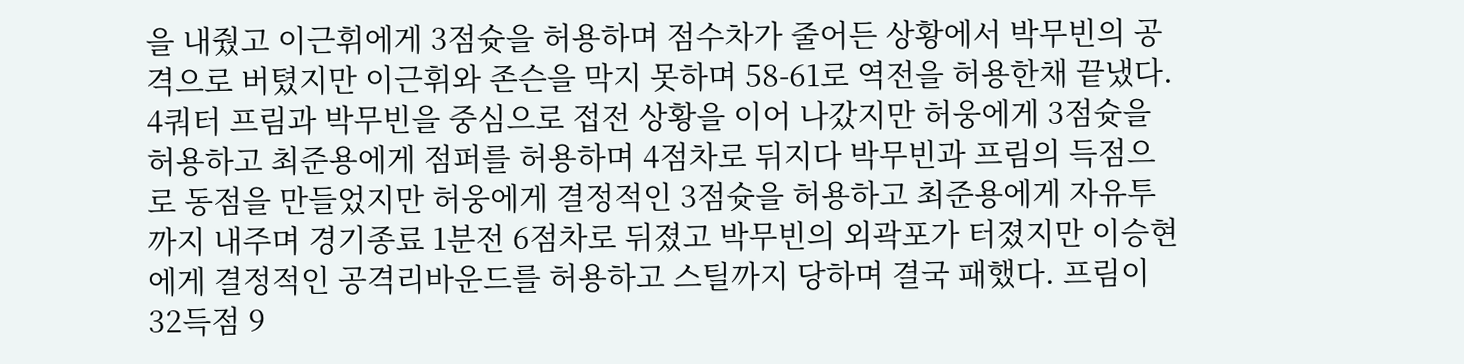을 내줬고 이근휘에게 3점슛을 허용하며 점수차가 줄어든 상황에서 박무빈의 공격으로 버텼지만 이근휘와 존슨을 막지 못하며 58-61로 역전을 허용한채 끝냈다. 4쿼터 프림과 박무빈을 중심으로 접전 상황을 이어 나갔지만 허웅에게 3점슛을 허용하고 최준용에게 점퍼를 허용하며 4점차로 뒤지다 박무빈과 프림의 득점으로 동점을 만들었지만 허웅에게 결정적인 3점슛을 허용하고 최준용에게 자유투까지 내주며 경기종료 1분전 6점차로 뒤졌고 박무빈의 외곽포가 터졌지만 이승현에게 결정적인 공격리바운드를 허용하고 스틸까지 당하며 결국 패했다. 프림이 32득점 9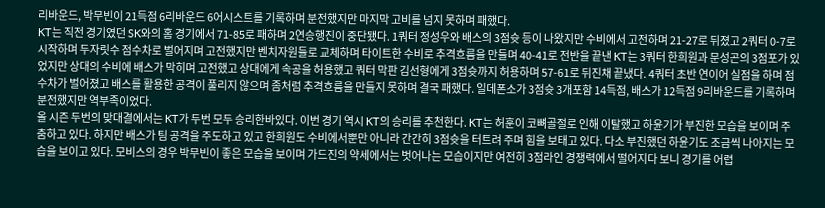리바운드, 박무빈이 21득점 6리바운드 6어시스트를 기록하며 분전했지만 마지막 고비를 넘지 못하며 패했다.
KT는 직전 경기였던 SK와의 홈 경기에서 71-85로 패하며 2연승행진이 중단됐다. 1쿼터 정성우와 배스의 3점슛 등이 나왔지만 수비에서 고전하며 21-27로 뒤졌고 2쿼터 0-7로 시작하며 두자릿수 점수차로 벌어지며 고전했지만 벤치자원들로 교체하며 타이트한 수비로 추격흐름을 만들며 40-41로 전반을 끝낸 KT는 3쿼터 한희원과 문성곤의 3점포가 있었지만 상대의 수비에 배스가 막히며 고전했고 상대에게 속공을 허용했고 쿼터 막판 김선형에게 3점슛까지 허용하며 57-61로 뒤진채 끝냈다. 4쿼터 초반 연이어 실점을 하며 점수차가 벌어졌고 배스를 활용한 공격이 풀리지 않으며 좀처럼 추격흐름을 만들지 못하며 결국 패했다. 일데폰소가 3점슛 3개포함 14득점, 배스가 12득점 9리바운드를 기록하며 분전했지만 역부족이었다.
올 시즌 두번의 맞대결에서는 KT가 두번 모두 승리한바있다. 이번 경기 역시 KT의 승리를 추천한다. KT는 허훈이 코뼈골절로 인해 이탈했고 하윤기가 부진한 모습을 보이며 주춤하고 있다. 하지만 배스가 팀 공격을 주도하고 있고 한희원도 수비에서뿐만 아니라 간간히 3점슛을 터트려 주며 힘을 보태고 있다. 다소 부진했던 하윤기도 조금씩 나아지는 모습을 보이고 있다. 모비스의 경우 박무빈이 좋은 모습을 보이며 가드진의 약세에서는 벗어나는 모습이지만 여전히 3점라인 경쟁력에서 떨어지다 보니 경기를 어렵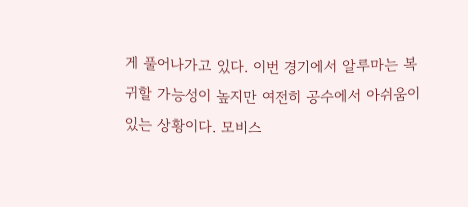게 풀어나가고 있다. 이번 경기에서 알루마는 복귀할 가능성이 높지만 여전히 공수에서 아쉬움이 있는 상황이다. 모비스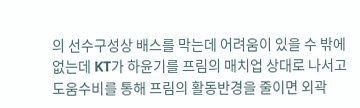의 선수구성상 배스를 막는데 어려움이 있을 수 밖에 없는데 KT가 하윤기를 프림의 매치업 상대로 나서고 도움수비를 통해 프림의 활동반경을 줄이면 외곽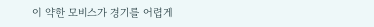이 약한 모비스가 경기를 어렵게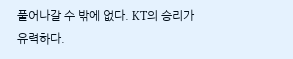풀어나갈 수 밖에 없다. KT의 승리가 유력하다.